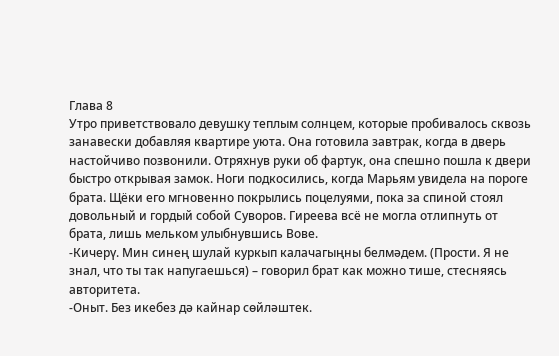Глава 8
Утро приветствовало девушку теплым солнцем, которые пробивалось сквозь занавески добавляя квартире уюта. Она готовила завтрак, когда в дверь настойчиво позвонили. Отряхнув руки об фартук, она спешно пошла к двери быстро открывая замок. Ноги подкосились, когда Марьям увидела на пороге брата. Щёки его мгновенно покрылись поцелуями, пока за спиной стоял довольный и гордый собой Суворов. Гиреева всё не могла отлипнуть от брата, лишь мельком улыбнувшись Вове.
-Кичерү. Мин синең шулай куркып калачагыңны белмәдем. (Прости. Я не знал, что ты так напугаешься) – говорил брат как можно тише, стесняясь авторитета.
-Оныт. Без икебез дә кайнар сөйләштек.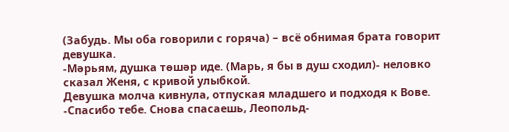(Забудь. Мы оба говорили с горяча) – всё обнимая брата говорит девушка.
-Мәрьям, душка төшәр иде. (Марь, я бы в душ сходил)- неловко сказал Женя, с кривой улыбкой.
Девушка молча кивнула, отпуская младшего и подходя к Вове.
-Спасибо тебе. Снова спасаешь, Леопольд-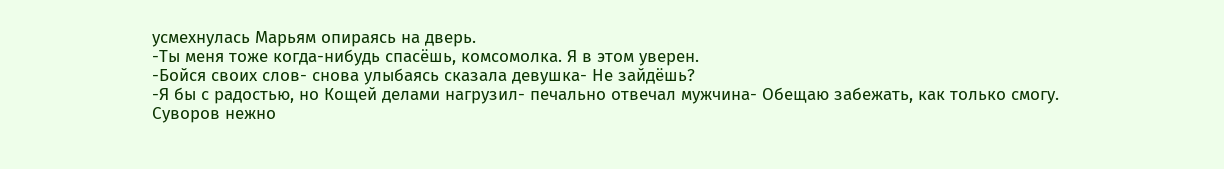усмехнулась Марьям опираясь на дверь.
-Ты меня тоже когда-нибудь спасёшь, комсомолка. Я в этом уверен.
-Бойся своих слов- снова улыбаясь сказала девушка- Не зайдёшь?
-Я бы с радостью, но Кощей делами нагрузил- печально отвечал мужчина- Обещаю забежать, как только смогу.
Суворов нежно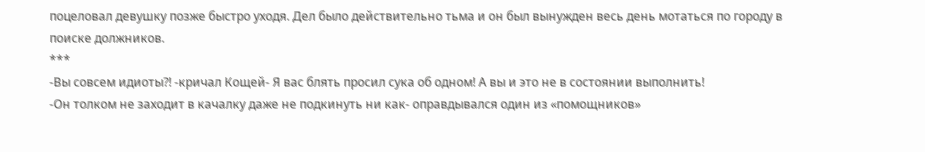поцеловал девушку позже быстро уходя. Дел было действительно тьма и он был вынужден весь день мотаться по городу в поиске должников.
***
-Вы совсем идиоты?! -кричал Кощей- Я вас блять просил сука об одном! А вы и это не в состоянии выполнить!
-Он толком не заходит в качалку даже не подкинуть ни как- оправдывался один из «помощников»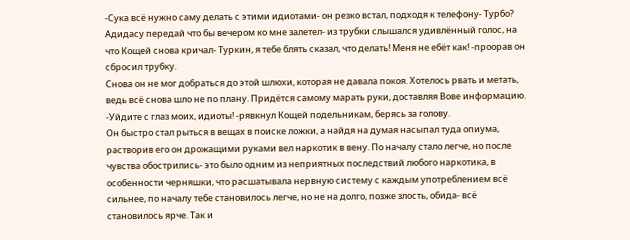-Сука всё нужно саму делать с этими идиотами- он резко встал, подходя к телефону- Турбо? Адидасу передай что бы вечером ко мне залетел- из трубки слышался удивлённый голос, на что Кощей снова кричал- Туркин, я тебе блять сказал, что делать! Меня не ебёт как! -проорав он сбросил трубку.
Снова он не мог добраться до этой шлюхи, которая не давала покоя. Хотелось рвать и метать, ведь всё снова шло не по плану. Придётся самому марать руки, доставляя Вове информацию.
-Уйдите с глаз моих, идиоты! -рявкнул Кощей подельникам, берясь за голову.
Он быстро стал рыться в вещах в поиске ложки, а найдя на думая насыпал туда опиума, растворив его он дрожащими руками вел наркотик в вену. По началу стало легче, но после чувства обострились- это было одним из неприятных последствий любого наркотика, в особенности черняшки, что расшатывала нервную систему с каждым употреблением всё сильнее, по началу тебе становилось легче, но не на долго, позже злость, обида- всё становилось ярче. Так и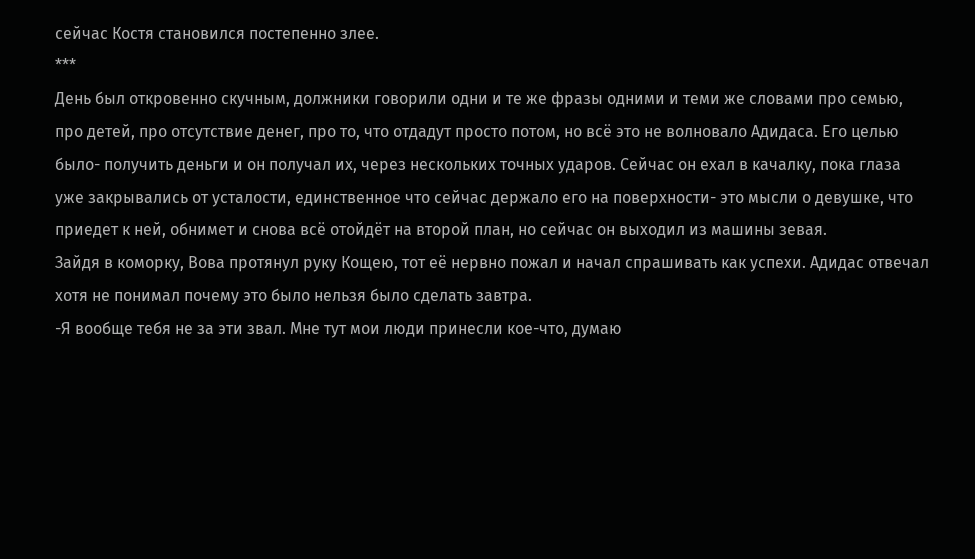сейчас Костя становился постепенно злее.
***
День был откровенно скучным, должники говорили одни и те же фразы одними и теми же словами про семью, про детей, про отсутствие денег, про то, что отдадут просто потом, но всё это не волновало Адидаса. Его целью было- получить деньги и он получал их, через нескольких точных ударов. Сейчас он ехал в качалку, пока глаза уже закрывались от усталости, единственное что сейчас держало его на поверхности- это мысли о девушке, что приедет к ней, обнимет и снова всё отойдёт на второй план, но сейчас он выходил из машины зевая.
Зайдя в коморку, Вова протянул руку Кощею, тот её нервно пожал и начал спрашивать как успехи. Адидас отвечал хотя не понимал почему это было нельзя было сделать завтра.
-Я вообще тебя не за эти звал. Мне тут мои люди принесли кое-что, думаю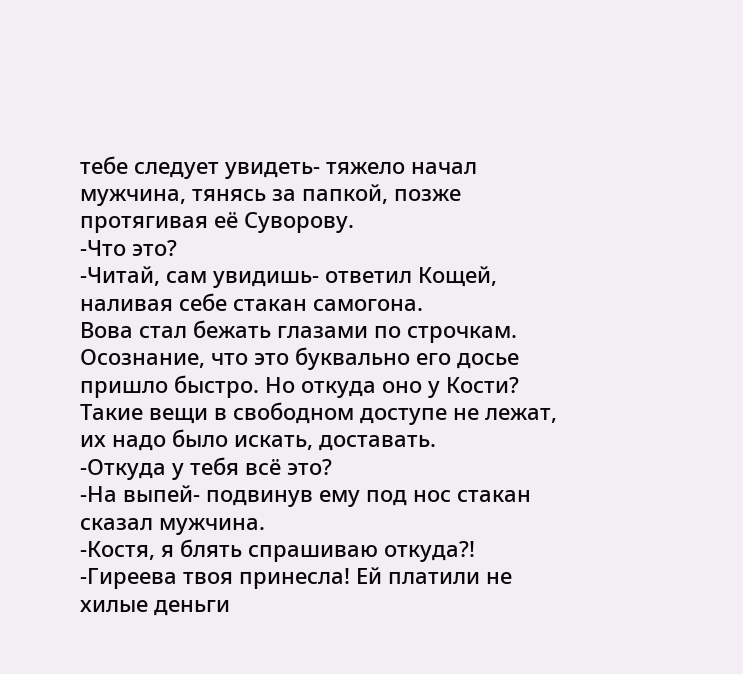тебе следует увидеть- тяжело начал мужчина, тянясь за папкой, позже протягивая её Суворову.
-Что это?
-Читай, сам увидишь- ответил Кощей, наливая себе стакан самогона.
Вова стал бежать глазами по строчкам. Осознание, что это буквально его досье пришло быстро. Но откуда оно у Кости? Такие вещи в свободном доступе не лежат, их надо было искать, доставать.
-Откуда у тебя всё это?
-На выпей- подвинув ему под нос стакан сказал мужчина.
-Костя, я блять спрашиваю откуда?!
-Гиреева твоя принесла! Ей платили не хилые деньги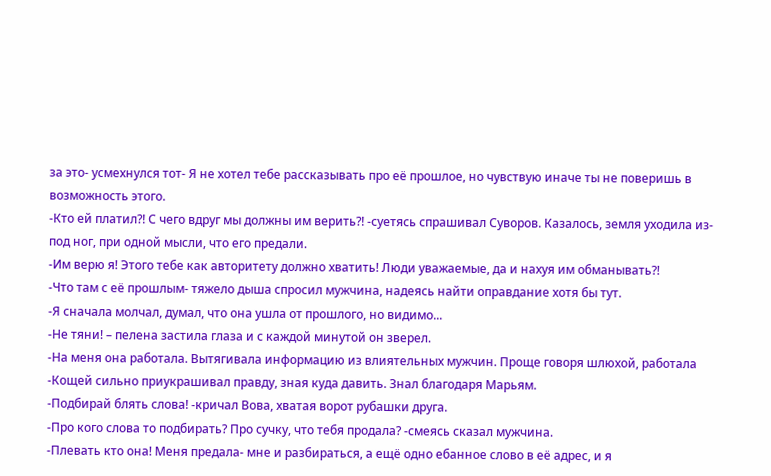за это- усмехнулся тот- Я не хотел тебе рассказывать про её прошлое, но чувствую иначе ты не поверишь в возможность этого.
-Кто ей платил?! С чего вдруг мы должны им верить?! -суетясь спрашивал Суворов. Казалось, земля уходила из-под ног, при одной мысли, что его предали.
-Им верю я! Этого тебе как авторитету должно хватить! Люди уважаемые, да и нахуя им обманывать?!
-Что там с её прошлым- тяжело дыша спросил мужчина, надеясь найти оправдание хотя бы тут.
-Я сначала молчал, думал, что она ушла от прошлого, но видимо...
-Не тяни! – пелена застила глаза и с каждой минутой он зверел.
-На меня она работала. Вытягивала информацию из влиятельных мужчин. Проще говоря шлюхой, работала -Кощей сильно приукрашивал правду, зная куда давить. Знал благодаря Марьям.
-Подбирай блять слова! -кричал Вова, хватая ворот рубашки друга.
-Про кого слова то подбирать? Про сучку, что тебя продала? -смеясь сказал мужчина.
-Плевать кто она! Меня предала- мне и разбираться, а ещё одно ебанное слово в её адрес, и я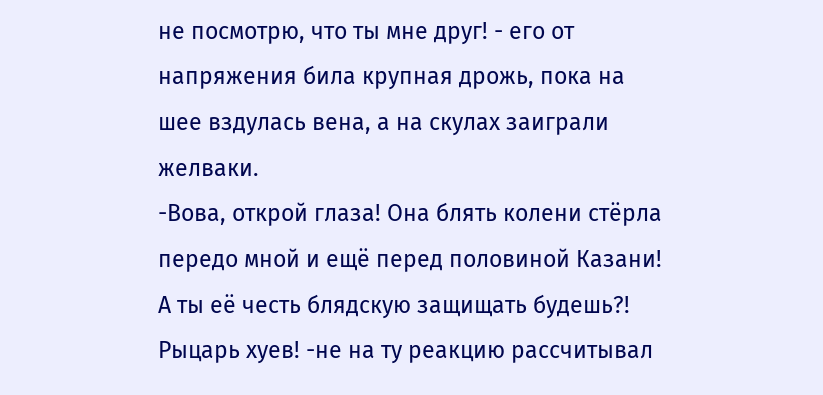не посмотрю, что ты мне друг! - его от напряжения била крупная дрожь, пока на шее вздулась вена, а на скулах заиграли желваки.
-Вова, открой глаза! Она блять колени стёрла передо мной и ещё перед половиной Казани! А ты её честь блядскую защищать будешь?! Рыцарь хуев! -не на ту реакцию рассчитывал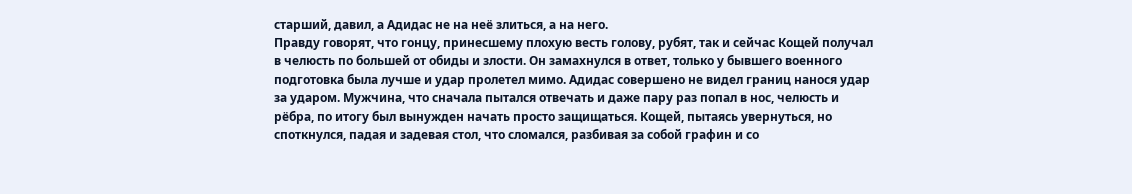старший, давил, а Адидас не на неё злиться, а на него.
Правду говорят, что гонцу, принесшему плохую весть голову, рубят, так и сейчас Кощей получал в челюсть по большей от обиды и злости. Он замахнулся в ответ, только у бывшего военного подготовка была лучше и удар пролетел мимо. Адидас совершено не видел границ нанося удар за ударом. Мужчина, что сначала пытался отвечать и даже пару раз попал в нос, челюсть и рёбра, по итогу был вынужден начать просто защищаться. Кощей, пытаясь увернуться, но споткнулся, падая и задевая стол, что сломался, разбивая за собой графин и со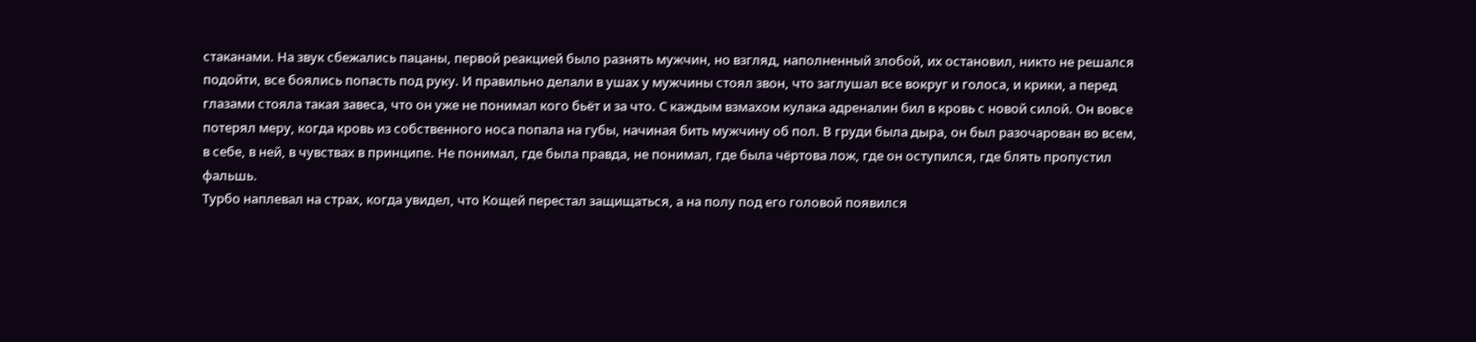стаканами. На звук сбежались пацаны, первой реакцией было разнять мужчин, но взгляд, наполненный злобой, их остановил, никто не решался подойти, все боялись попасть под руку. И правильно делали в ушах у мужчины стоял звон, что заглушал все вокруг и голоса, и крики, а перед глазами стояла такая завеса, что он уже не понимал кого бьёт и за что. С каждым взмахом кулака адреналин бил в кровь с новой силой. Он вовсе потерял меру, когда кровь из собственного носа попала на губы, начиная бить мужчину об пол. В груди была дыра, он был разочарован во всем, в себе, в ней, в чувствах в принципе. Не понимал, где была правда, не понимал, где была чёртова лож, где он оступился, где блять пропустил фальшь.
Турбо наплевал на страх, когда увидел, что Кощей перестал защищаться, а на полу под его головой появился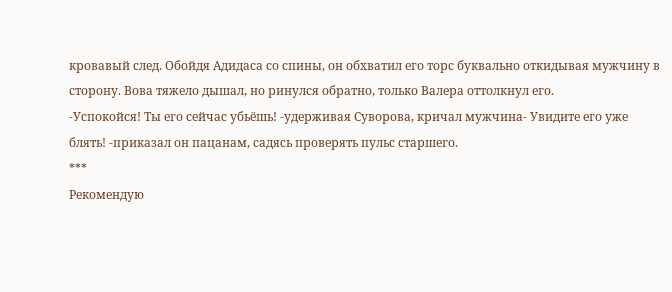кровавый след. Обойдя Адидаса со спины, он обхватил его торс буквально откидывая мужчину в сторону. Вова тяжело дышал, но ринулся обратно, только Валера оттолкнул его.
-Успокойся! Ты его сейчас убьёшь! -удерживая Суворова, кричал мужчина- Увидите его уже блять! -приказал он пацанам, садясь проверять пульс старшего.
***
Рекомендую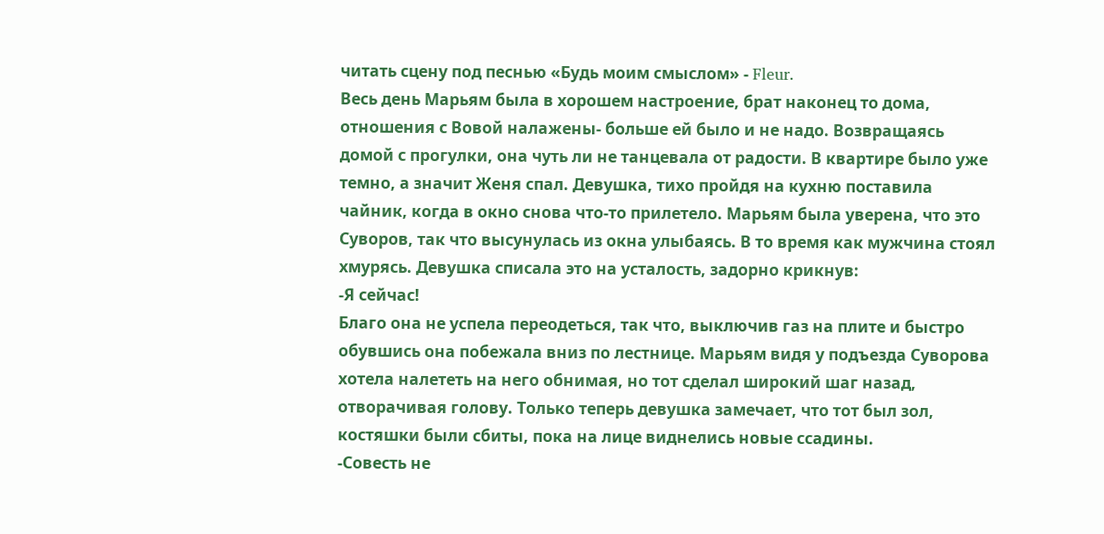читать сцену под песнью «Будь моим смыслом» - Fleur.
Весь день Марьям была в хорошем настроение, брат наконец то дома, отношения с Вовой налажены- больше ей было и не надо. Возвращаясь домой с прогулки, она чуть ли не танцевала от радости. В квартире было уже темно, а значит Женя спал. Девушка, тихо пройдя на кухню поставила чайник, когда в окно снова что-то прилетело. Марьям была уверена, что это Суворов, так что высунулась из окна улыбаясь. В то время как мужчина стоял хмурясь. Девушка списала это на усталость, задорно крикнув:
-Я сейчас!
Благо она не успела переодеться, так что, выключив газ на плите и быстро обувшись она побежала вниз по лестнице. Марьям видя у подъезда Суворова хотела налететь на него обнимая, но тот сделал широкий шаг назад, отворачивая голову. Только теперь девушка замечает, что тот был зол, костяшки были сбиты, пока на лице виднелись новые ссадины.
-Совесть не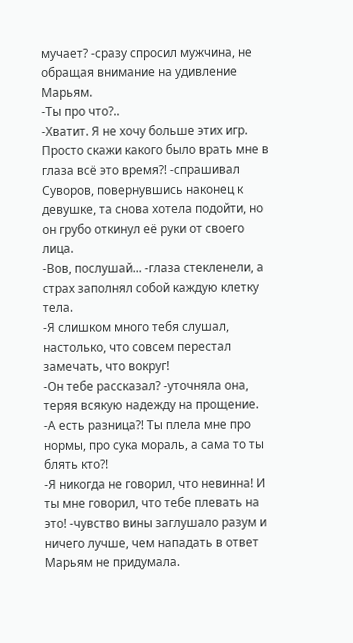мучает? -сразу спросил мужчина, не обращая внимание на удивление Марьям.
-Ты про что?..
-Хватит. Я не хочу больше этих игр. Просто скажи какого было врать мне в глаза всё это время?! -спрашивал Суворов, повернувшись наконец к девушке, та снова хотела подойти, но он грубо откинул её руки от своего лица.
-Вов, послушай... -глаза стекленели, а страх заполнял собой каждую клетку тела.
-Я слишком много тебя слушал, настолько, что совсем перестал замечать, что вокруг!
-Он тебе рассказал? -уточняла она, теряя всякую надежду на прощение.
-А есть разница?! Ты плела мне про нормы, про сука мораль, а сама то ты блять кто?!
-Я никогда не говорил, что невинна! И ты мне говорил, что тебе плевать на это! -чувство вины заглушало разум и ничего лучше, чем нападать в ответ Марьям не придумала.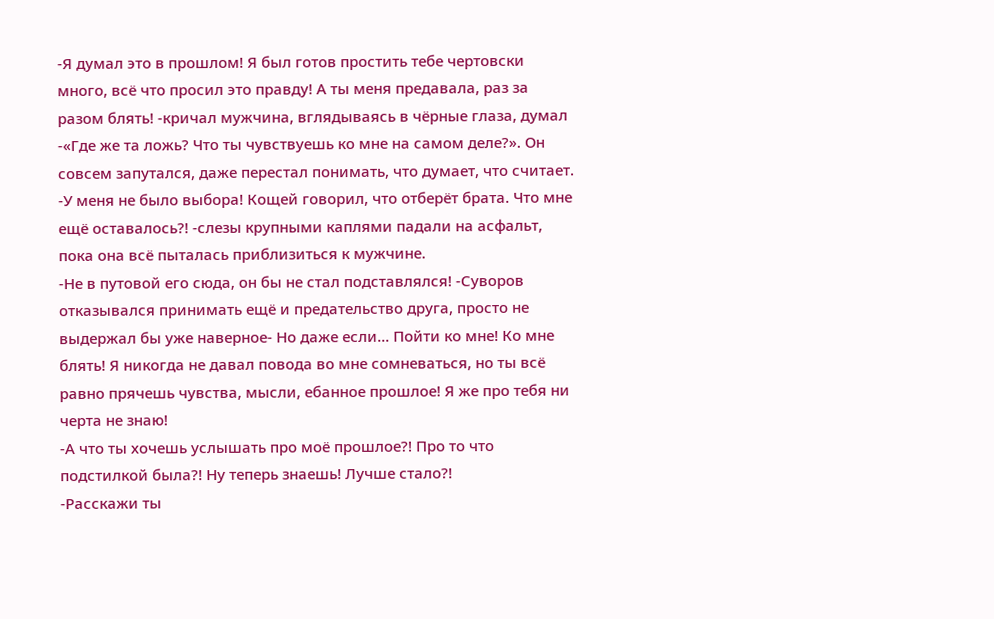-Я думал это в прошлом! Я был готов простить тебе чертовски много, всё что просил это правду! А ты меня предавала, раз за разом блять! -кричал мужчина, вглядываясь в чёрные глаза, думал -«Где же та ложь? Что ты чувствуешь ко мне на самом деле?». Он совсем запутался, даже перестал понимать, что думает, что считает.
-У меня не было выбора! Кощей говорил, что отберёт брата. Что мне ещё оставалось?! -слезы крупными каплями падали на асфальт, пока она всё пыталась приблизиться к мужчине.
-Не в путовой его сюда, он бы не стал подставлялся! -Суворов отказывался принимать ещё и предательство друга, просто не выдержал бы уже наверное- Но даже если... Пойти ко мне! Ко мне блять! Я никогда не давал повода во мне сомневаться, но ты всё равно прячешь чувства, мысли, ебанное прошлое! Я же про тебя ни черта не знаю!
-А что ты хочешь услышать про моё прошлое?! Про то что подстилкой была?! Ну теперь знаешь! Лучше стало?!
-Расскажи ты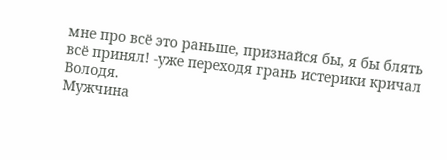мне про всё это раньше, признайся бы, я бы блять всё принял! -уже переходя грань истерики кричал Володя.
Мужчина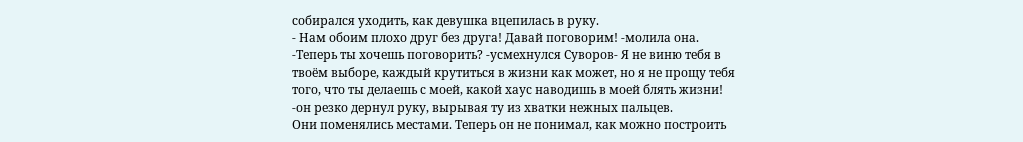собирался уходить, как девушка вцепилась в руку.
- Нам обоим плохо друг без друга! Давай поговорим! -молила она.
-Теперь ты хочешь поговорить? -усмехнулся Суворов- Я не виню тебя в твоём выборе, каждый крутиться в жизни как может, но я не прощу тебя того, что ты делаешь с моей, какой хаус наводишь в моей блять жизни! -он резко дернул руку, вырывая ту из хватки нежных пальцев.
Они поменялись местами. Теперь он не понимал, как можно построить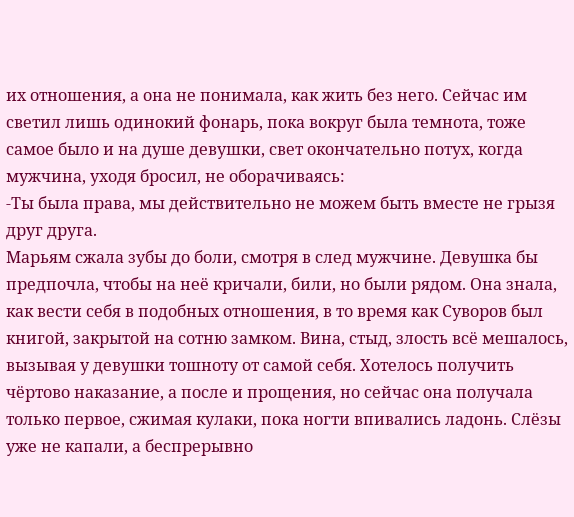их отношения, а она не понимала, как жить без него. Сейчас им светил лишь одинокий фонарь, пока вокруг была темнота, тоже самое было и на душе девушки, свет окончательно потух, когда мужчина, уходя бросил, не оборачиваясь:
-Ты была права, мы действительно не можем быть вместе не грызя друг друга.
Марьям сжала зубы до боли, смотря в след мужчине. Девушка бы предпочла, чтобы на неё кричали, били, но были рядом. Она знала, как вести себя в подобных отношения, в то время как Суворов был книгой, закрытой на сотню замком. Вина, стыд, злость всё мешалось, вызывая у девушки тошноту от самой себя. Хотелось получить чёртово наказание, а после и прощения, но сейчас она получала только первое, сжимая кулаки, пока ногти впивались ладонь. Слёзы уже не капали, а беспрерывно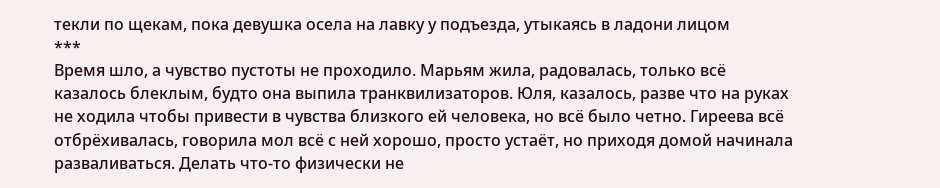текли по щекам, пока девушка осела на лавку у подъезда, утыкаясь в ладони лицом
***
Время шло, а чувство пустоты не проходило. Марьям жила, радовалась, только всё казалось блеклым, будто она выпила транквилизаторов. Юля, казалось, разве что на руках не ходила чтобы привести в чувства близкого ей человека, но всё было четно. Гиреева всё отбрёхивалась, говорила мол всё с ней хорошо, просто устаёт, но приходя домой начинала разваливаться. Делать что-то физически не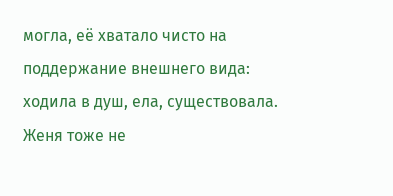могла, её хватало чисто на поддержание внешнего вида: ходила в душ, ела, существовала. Женя тоже не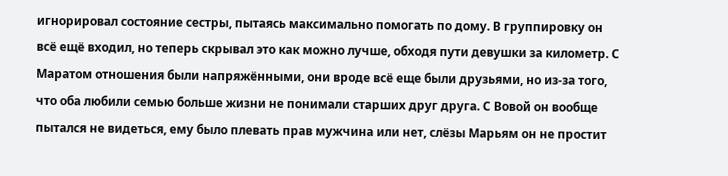игнорировал состояние сестры, пытаясь максимально помогать по дому. В группировку он всё ещё входил, но теперь скрывал это как можно лучше, обходя пути девушки за километр. С Маратом отношения были напряжёнными, они вроде всё еще были друзьями, но из-за того, что оба любили семью больше жизни не понимали старших друг друга. С Вовой он вообще пытался не видеться, ему было плевать прав мужчина или нет, слёзы Марьям он не простит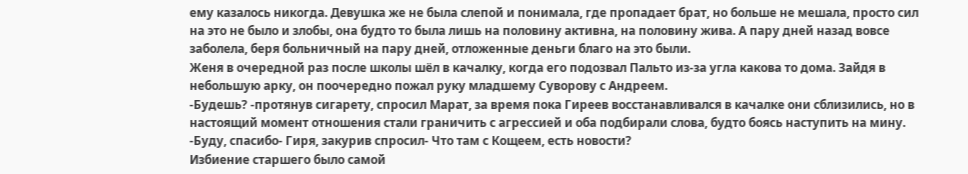ему казалось никогда. Девушка же не была слепой и понимала, где пропадает брат, но больше не мешала, просто сил на это не было и злобы, она будто то была лишь на половину активна, на половину жива. А пару дней назад вовсе заболела, беря больничный на пару дней, отложенные деньги благо на это были.
Женя в очередной раз после школы шёл в качалку, когда его подозвал Пальто из-за угла какова то дома. Зайдя в небольшую арку, он поочередно пожал руку младшему Суворову с Андреем.
-Будешь? -протянув сигарету, спросил Марат, за время пока Гиреев восстанавливался в качалке они сблизились, но в настоящий момент отношения стали граничить с агрессией и оба подбирали слова, будто боясь наступить на мину.
-Буду, спасибо- Гиря, закурив спросил- Что там с Кощеем, есть новости?
Избиение старшего было самой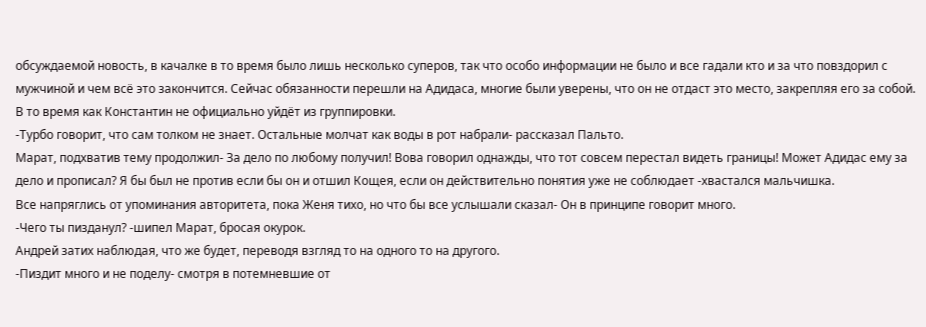обсуждаемой новость, в качалке в то время было лишь несколько суперов, так что особо информации не было и все гадали кто и за что повздорил с мужчиной и чем всё это закончится. Сейчас обязанности перешли на Адидаса, многие были уверены, что он не отдаст это место, закрепляя его за собой. В то время как Константин не официально уйдёт из группировки.
-Турбо говорит, что сам толком не знает. Остальные молчат как воды в рот набрали- рассказал Пальто.
Марат, подхватив тему продолжил- За дело по любому получил! Вова говорил однажды, что тот совсем перестал видеть границы! Может Адидас ему за дело и прописал? Я бы был не против если бы он и отшил Кощея, если он действительно понятия уже не соблюдает -хвастался мальчишка.
Все напряглись от упоминания авторитета, пока Женя тихо, но что бы все услышали сказал- Он в принципе говорит много.
-Чего ты пизданул? -шипел Марат, бросая окурок.
Андрей затих наблюдая, что же будет, переводя взгляд то на одного то на другого.
-Пиздит много и не поделу- смотря в потемневшие от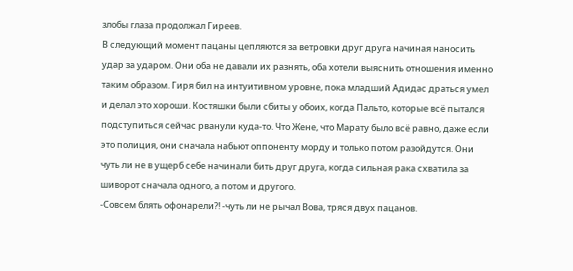злобы глаза продолжал Гиреев.
В следующий момент пацаны цепляются за ветровки друг друга начиная наносить удар за ударом. Они оба не давали их разнять, оба хотели выяснить отношения именно таким образом. Гиря бил на интуитивном уровне, пока младший Адидас драться умел и делал это хороши. Костяшки были сбиты у обоих, когда Пальто, которые всё пытался подступиться сейчас рванули куда-то. Что Жене, что Марату было всё равно, даже если это полиция, они сначала набьют оппоненту морду и только потом разойдутся. Они чуть ли не в ущерб себе начинали бить друг друга, когда сильная рака схватила за шиворот сначала одного, а потом и другого.
-Совсем блять офонарели?! -чуть ли не рычал Вова, тряся двух пацанов.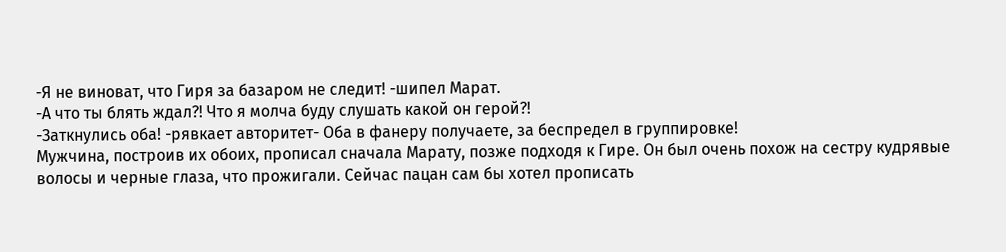-Я не виноват, что Гиря за базаром не следит! -шипел Марат.
-А что ты блять ждал?! Что я молча буду слушать какой он герой?!
-Заткнулись оба! -рявкает авторитет- Оба в фанеру получаете, за беспредел в группировке!
Мужчина, построив их обоих, прописал сначала Марату, позже подходя к Гире. Он был очень похож на сестру кудрявые волосы и черные глаза, что прожигали. Сейчас пацан сам бы хотел прописать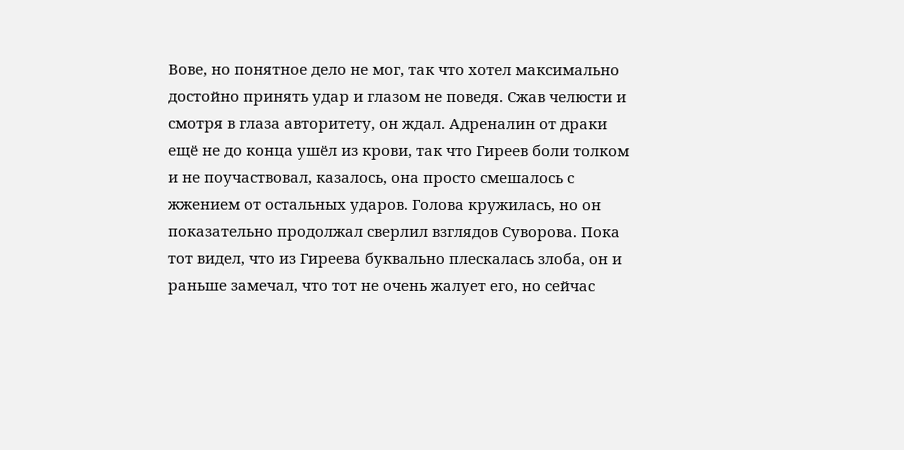Вове, но понятное дело не мог, так что хотел максимально достойно принять удар и глазом не поведя. Сжав челюсти и смотря в глаза авторитету, он ждал. Адреналин от драки ещё не до конца ушёл из крови, так что Гиреев боли толком и не поучаствовал, казалось, она просто смешалось с жжением от остальных ударов. Голова кружилась, но он показательно продолжал сверлил взглядов Суворова. Пока тот видел, что из Гиреева буквально плескалась злоба, он и раньше замечал, что тот не очень жалует его, но сейчас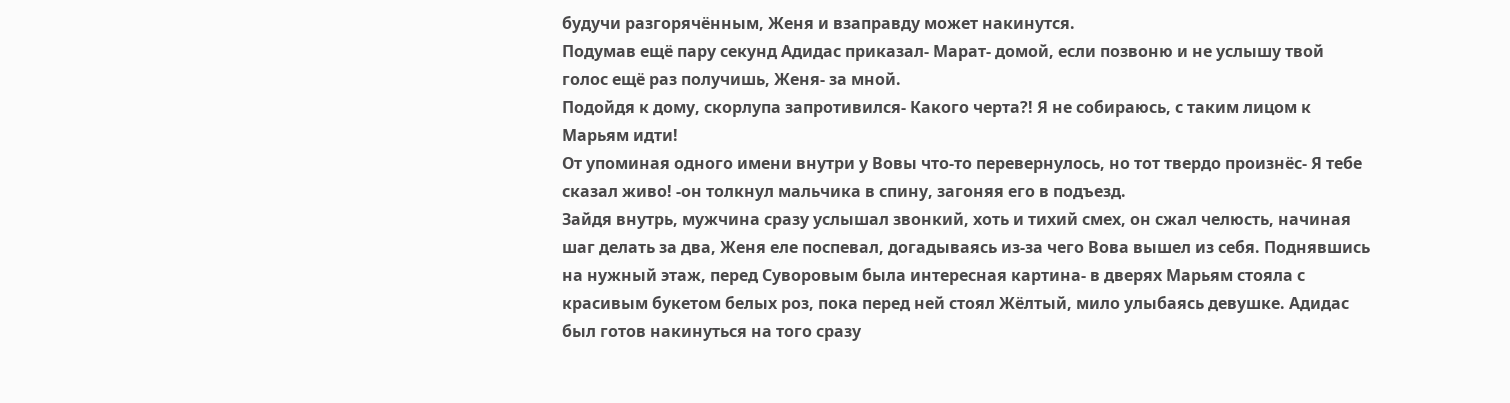будучи разгорячённым, Женя и взаправду может накинутся.
Подумав ещё пару секунд Адидас приказал- Марат- домой, если позвоню и не услышу твой голос ещё раз получишь, Женя- за мной.
Подойдя к дому, скорлупа запротивился- Какого черта?! Я не собираюсь, с таким лицом к Марьям идти!
От упоминая одного имени внутри у Вовы что-то перевернулось, но тот твердо произнёс- Я тебе сказал живо! -он толкнул мальчика в спину, загоняя его в подъезд.
Зайдя внутрь, мужчина сразу услышал звонкий, хоть и тихий смех, он сжал челюсть, начиная шаг делать за два, Женя еле поспевал, догадываясь из-за чего Вова вышел из себя. Поднявшись на нужный этаж, перед Суворовым была интересная картина- в дверях Марьям стояла с красивым букетом белых роз, пока перед ней стоял Жёлтый, мило улыбаясь девушке. Адидас был готов накинуться на того сразу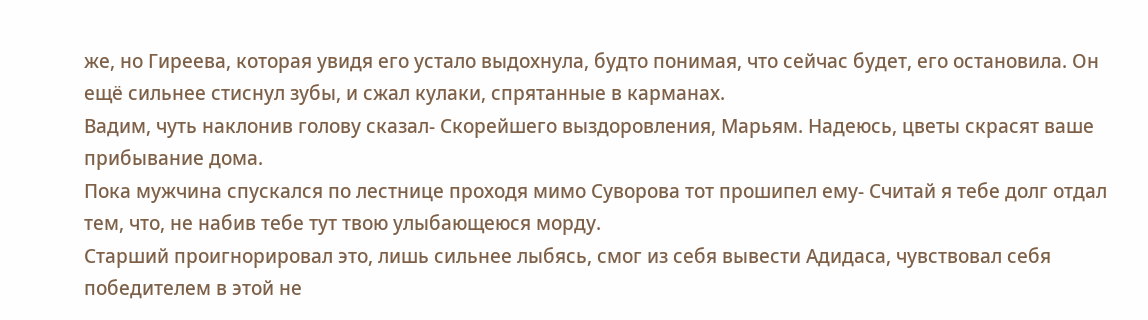же, но Гиреева, которая увидя его устало выдохнула, будто понимая, что сейчас будет, его остановила. Он ещё сильнее стиснул зубы, и сжал кулаки, спрятанные в карманах.
Вадим, чуть наклонив голову сказал- Скорейшего выздоровления, Марьям. Надеюсь, цветы скрасят ваше прибывание дома.
Пока мужчина спускался по лестнице проходя мимо Суворова тот прошипел ему- Считай я тебе долг отдал тем, что, не набив тебе тут твою улыбающеюся морду.
Старший проигнорировал это, лишь сильнее лыбясь, смог из себя вывести Адидаса, чувствовал себя победителем в этой не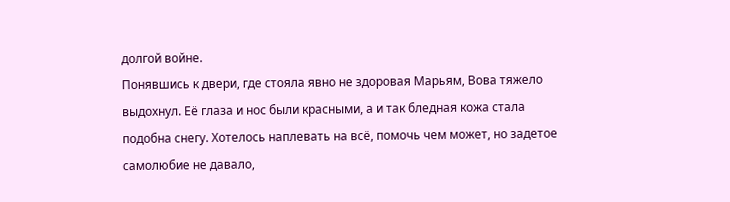долгой войне.
Понявшись к двери, где стояла явно не здоровая Марьям, Вова тяжело выдохнул. Её глаза и нос были красными, а и так бледная кожа стала подобна снегу. Хотелось наплевать на всё, помочь чем может, но задетое самолюбие не давало,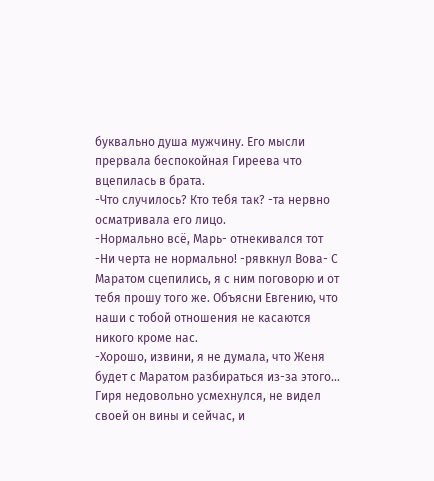буквально душа мужчину. Его мысли прервала беспокойная Гиреева что вцепилась в брата.
-Что случилось? Кто тебя так? -та нервно осматривала его лицо.
-Нормально всё, Марь- отнекивался тот
-Ни черта не нормально! -рявкнул Вова- С Маратом сцепились, я с ним поговорю и от тебя прошу того же. Объясни Евгению, что наши с тобой отношения не касаются никого кроме нас.
-Хорошо, извини, я не думала, что Женя будет с Маратом разбираться из-за этого...
Гиря недовольно усмехнулся, не видел своей он вины и сейчас, и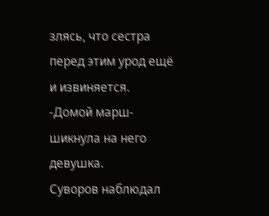злясь, что сестра перед этим урод ещё и извиняется.
-Домой марш- шикнула на него девушка.
Суворов наблюдал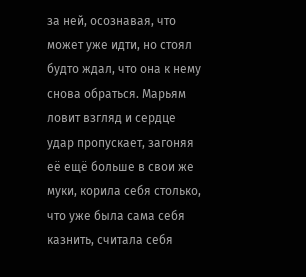за ней, осознавая, что может уже идти, но стоял будто ждал, что она к нему снова обраться. Марьям ловит взгляд и сердце удар пропускает, загоняя её ещё больше в свои же муки, корила себя столько, что уже была сама себя казнить, считала себя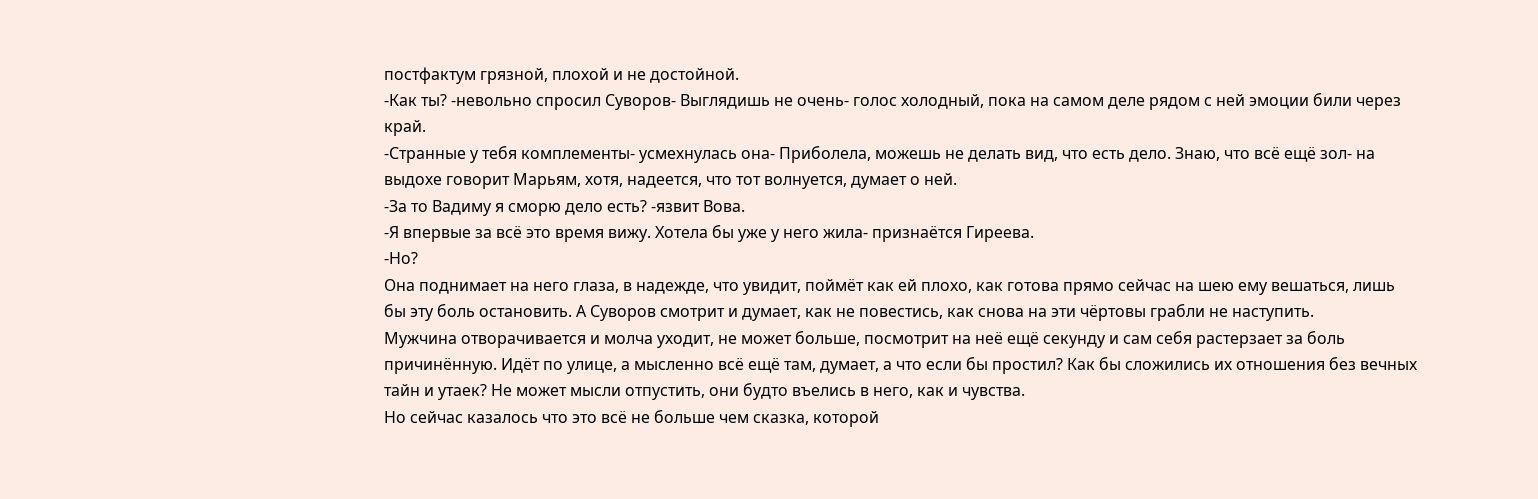постфактум грязной, плохой и не достойной.
-Как ты? -невольно спросил Суворов- Выглядишь не очень- голос холодный, пока на самом деле рядом с ней эмоции били через край.
-Странные у тебя комплементы- усмехнулась она- Приболела, можешь не делать вид, что есть дело. Знаю, что всё ещё зол- на выдохе говорит Марьям, хотя, надеется, что тот волнуется, думает о ней.
-За то Вадиму я сморю дело есть? -язвит Вова.
-Я впервые за всё это время вижу. Хотела бы уже у него жила- признаётся Гиреева.
-Но?
Она поднимает на него глаза, в надежде, что увидит, поймёт как ей плохо, как готова прямо сейчас на шею ему вешаться, лишь бы эту боль остановить. А Суворов смотрит и думает, как не повестись, как снова на эти чёртовы грабли не наступить.
Мужчина отворачивается и молча уходит, не может больше, посмотрит на неё ещё секунду и сам себя растерзает за боль причинённую. Идёт по улице, а мысленно всё ещё там, думает, а что если бы простил? Как бы сложились их отношения без вечных тайн и утаек? Не может мысли отпустить, они будто въелись в него, как и чувства.
Но сейчас казалось что это всё не больше чем сказка, которой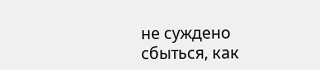не суждено сбыться, как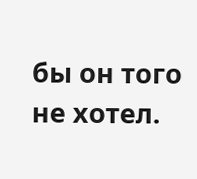бы он того не хотел.